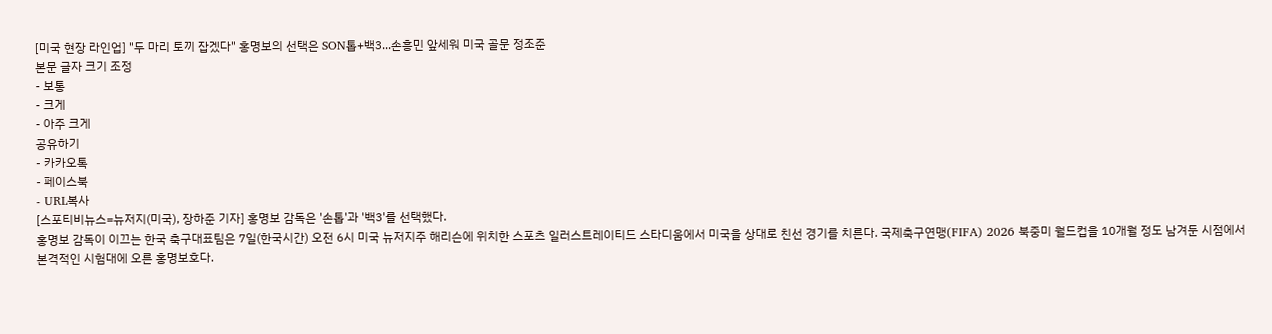[미국 현장 라인업] "두 마리 토끼 잡겠다" 홍명보의 선택은 SON톱+백3...손흥민 앞세워 미국 골문 정조준
본문 글자 크기 조정
- 보통
- 크게
- 아주 크게
공유하기
- 카카오톡
- 페이스북
- URL복사
[스포티비뉴스=뉴저지(미국), 장하준 기자] 홍명보 감독은 '손톱'과 '백3'를 선택했다.
홍명보 감독이 이끄는 한국 축구대표팀은 7일(한국시간) 오전 6시 미국 뉴저지주 해리슨에 위치한 스포츠 일러스트레이티드 스타디움에서 미국을 상대로 친선 경기를 치른다. 국제축구연맹(FIFA) 2026 북중미 월드컵을 10개월 정도 남겨둔 시점에서 본격적인 시험대에 오른 홍명보호다.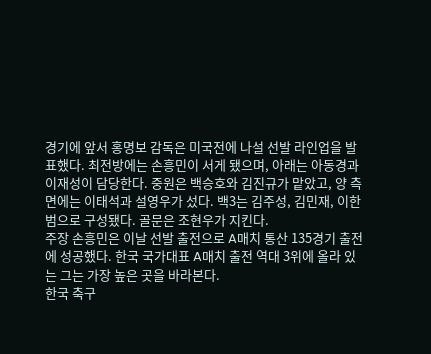경기에 앞서 홍명보 감독은 미국전에 나설 선발 라인업을 발표했다. 최전방에는 손흥민이 서게 됐으며, 아래는 아동경과 이재성이 담당한다. 중원은 백승호와 김진규가 맡았고, 양 측면에는 이태석과 설영우가 섰다. 백3는 김주성, 김민재, 이한범으로 구성됐다. 골문은 조현우가 지킨다.
주장 손흥민은 이날 선발 출전으로 A매치 통산 135경기 출전에 성공했다. 한국 국가대표 A매치 출전 역대 3위에 올라 있는 그는 가장 높은 곳을 바라본다.
한국 축구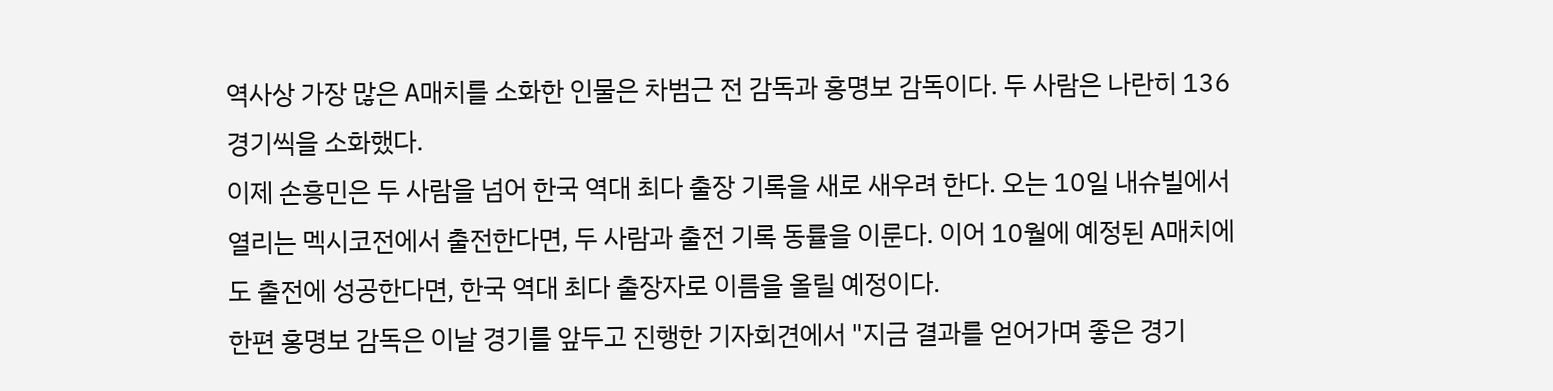역사상 가장 많은 A매치를 소화한 인물은 차범근 전 감독과 홍명보 감독이다. 두 사람은 나란히 136경기씩을 소화했다.
이제 손흥민은 두 사람을 넘어 한국 역대 최다 출장 기록을 새로 새우려 한다. 오는 10일 내슈빌에서 열리는 멕시코전에서 출전한다면, 두 사람과 출전 기록 동률을 이룬다. 이어 10월에 예정된 A매치에도 출전에 성공한다면, 한국 역대 최다 출장자로 이름을 올릴 예정이다.
한편 홍명보 감독은 이날 경기를 앞두고 진행한 기자회견에서 "지금 결과를 얻어가며 좋은 경기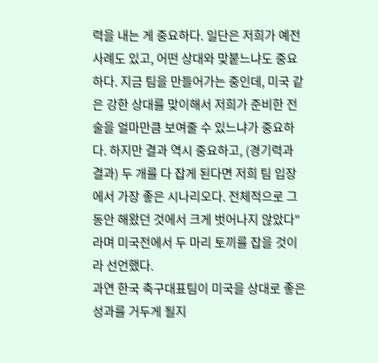력을 내는 게 중요하다. 일단은 저희가 예전 사례도 있고, 어떤 상대와 맞붙느냐도 중요하다. 지금 팀을 만들어가는 중인데, 미국 같은 강한 상대를 맞이해서 저희가 준비한 전술을 얼마만큼 보여줄 수 있느냐가 중요하다. 하지만 결과 역시 중요하고, (경기력과 결과) 두 개를 다 잡게 된다면 저희 팀 입장에서 가장 좋은 시나리오다. 전체적으로 그동안 해왔던 것에서 크게 벗어나지 않았다"라며 미국전에서 두 마리 토끼를 잡을 것이라 선언했다.
과연 한국 축구대표팀이 미국을 상대로 좋은 성과를 거두게 될지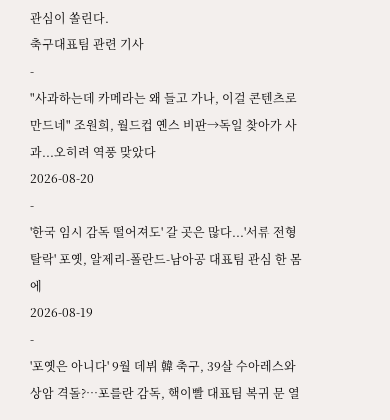관심이 쏠린다.
축구대표팀 관련 기사
-
"사과하는데 카메라는 왜 들고 가나, 이걸 콘텐츠로 만드네" 조원희, 월드컵 옌스 비판→독일 찾아가 사과...오히려 역풍 맞았다
2026-08-20
-
'한국 임시 감독 떨어져도' 갈 곳은 많다...'서류 전형 탈락' 포옛, 알제리-폴란드-남아공 대표팀 관심 한 몸에
2026-08-19
-
'포옛은 아니다' 9월 데뷔 韓 축구, 39살 수아레스와 상암 격돌?…포를란 감독, 핵이빨 대표팀 복귀 문 열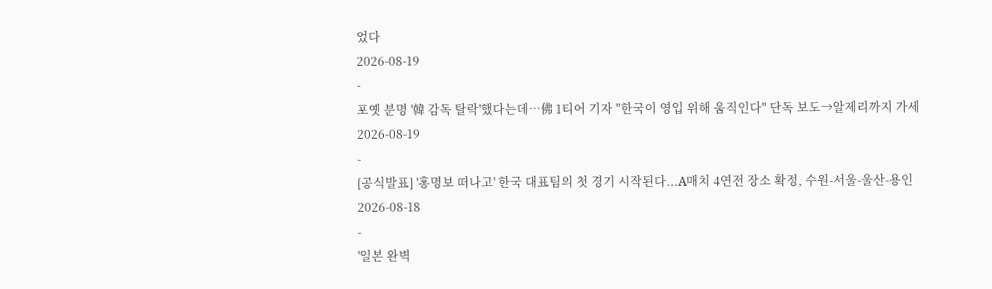었다
2026-08-19
-
포옛 분명 '韓 감독 탈락'했다는데…佛 1티어 기자 "한국이 영입 위해 움직인다" 단독 보도→알제리까지 가세
2026-08-19
-
[공식발표] '홍명보 떠나고' 한국 대표팀의 첫 경기 시작된다...A매치 4연전 장소 확정, 수원-서울-울산-용인
2026-08-18
-
'일본 완벽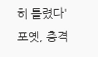히 틀렸다' 포옛, 충격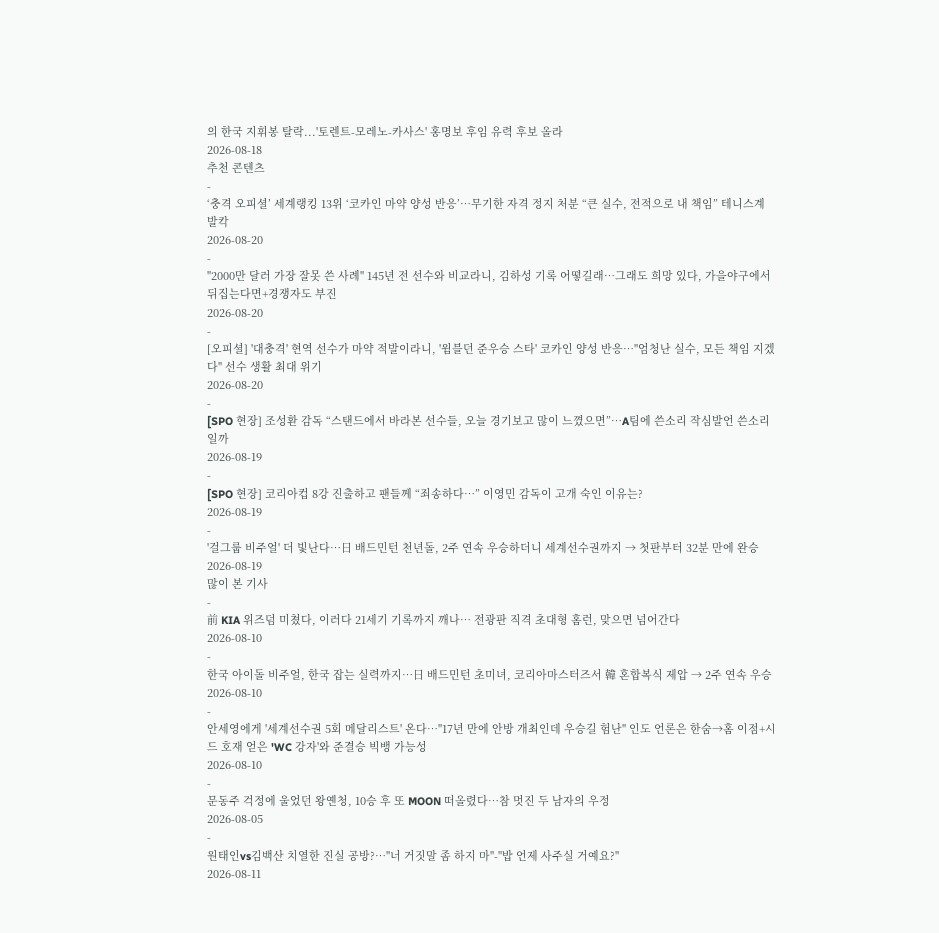의 한국 지휘봉 탈락...'토렌트-모레노-카사스' 홍명보 후임 유력 후보 올라
2026-08-18
추천 콘텐츠
-
‘충격 오피셜’ 세계랭킹 13위 ‘코카인 마약 양성 반응’…무기한 자격 정지 처분 “큰 실수, 전적으로 내 책임” 테니스계 발칵
2026-08-20
-
"2000만 달러 가장 잘못 쓴 사례" 145년 전 선수와 비교라니, 김하성 기록 어떻길래…그래도 희망 있다, 가을야구에서 뒤집는다면+경쟁자도 부진
2026-08-20
-
[오피셜] '대충격' 현역 선수가 마약 적발이라니, '윔블던 준우승 스타' 코카인 양성 반응…"엄청난 실수, 모든 책임 지겠다" 선수 생활 최대 위기
2026-08-20
-
[SPO 현장] 조성환 감독 “스탠드에서 바라본 선수들, 오늘 경기보고 많이 느꼈으면”…A팀에 쓴소리 작심발언 쓴소리일까
2026-08-19
-
[SPO 현장] 코리아컵 8강 진출하고 팬들께 “죄송하다…” 이영민 감독이 고개 숙인 이유는?
2026-08-19
-
'걸그룹 비주얼' 더 빛난다…日 배드민턴 천년돌, 2주 연속 우승하더니 세계선수권까지 → 첫판부터 32분 만에 완승
2026-08-19
많이 본 기사
-
前 KIA 위즈덤 미쳤다, 이러다 21세기 기록까지 깨나… 전광판 직격 초대형 홈런, 맞으면 넘어간다
2026-08-10
-
한국 아이돌 비주얼, 한국 잡는 실력까지…日 배드민턴 초미녀, 코리아마스터즈서 韓 혼합복식 제압 → 2주 연속 우승
2026-08-10
-
안세영에게 '세계선수권 5회 메달리스트' 온다…"17년 만에 안방 개최인데 우승길 험난" 인도 언론은 한숨→홈 이점+시드 호재 얻은 'WC 강자'와 준결승 빅뱅 가능성
2026-08-10
-
문동주 걱정에 울었던 왕옌청, 10승 후 또 MOON 떠올렸다…참 멋진 두 남자의 우정
2026-08-05
-
원태인vs김백산 치열한 진실 공방?…"너 거짓말 좀 하지 마"-"밥 언제 사주실 거예요?"
2026-08-11